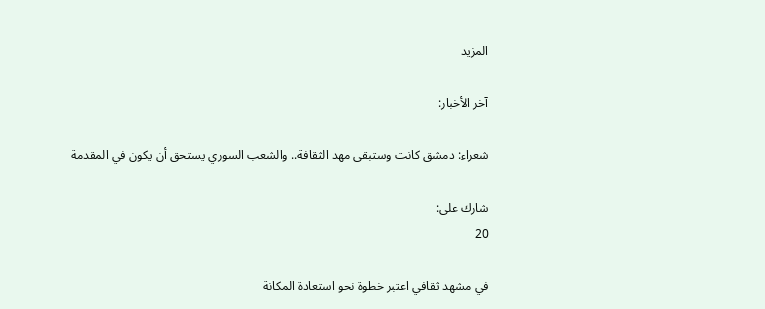المزيد

آخر الأخبار:

شعراء: دمشق كانت وستبقى مهد الثقافة.. والشعب السوري يستحق أن يكون في المقدمة

شارك على:
20

في مشهد ثقافي اعتبر خطوة نحو استعادة المكانة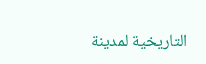التاريخية لمدينة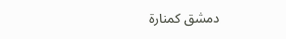دمشق كمنارة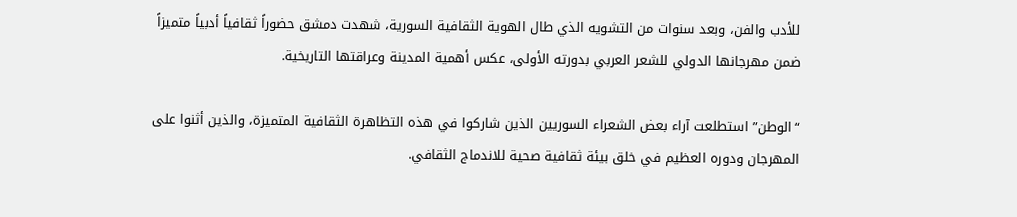للأدب والفن، وبعد سنوات من التشويه الذي طال الهوية الثقافية السورية، شهدت دمشق حضوراً ثقافياً أدبياً متميزاً ضمن مهرجانها الدولي للشعر العربي بدورته الأولى، عكس أهمية المدينة وعراقتها التاريخية.

“الوطن” استطلعت آراء بعض الشعراء السوريين الذين شاركوا في هذه التظاهرة الثقافية المتميزة، والذين أثنوا على المهرجان ودوره العظيم في خلق بيئة ثقافية صحية للاندماج الثقافي.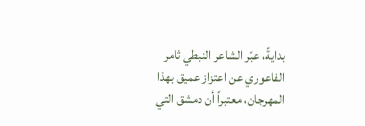بدايةً، عبّر الشاعر النبطي ثامر الفاعوري عن اعتزاز عميق بهذا المهرجان، معتبراً أن دمشق التي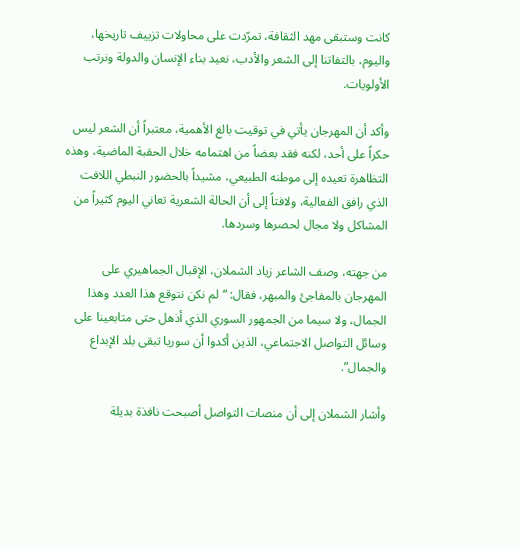كانت وستبقى مهد الثقافة، تمرّدت على محاولات تزييف تاريخها، واليوم، بالتفاتنا إلى الشعر والأدب، نعيد بناء الإنسان والدولة ونرتب الأولويات.

وأكد أن المهرجان يأتي في توقيت بالغ الأهمية، معتبراً أن الشعر ليس حكراً على أحد، لكنه فقد بعضاً من اهتمامه خلال الحقبة الماضية، وهذه التظاهرة تعيده إلى موطنه الطبيعي، مشيداً بالحضور النبطي اللافت الذي رافق الفعالية، ولافتاً إلى أن الحالة الشعرية تعاني اليوم كثيراً من المشاكل ولا مجال لحصرها وسردها.

من جهته، وصف الشاعر زياد الشملان، الإقبال الجماهيري على المهرجان بالمفاجئ والمبهر، فقال: “لم نكن نتوقع هذا العدد وهذا الجمال، ولا سيما من الجمهور السوري الذي أذهل حتى متابعينا على وسائل التواصل الاجتماعي، الذين أكدوا أن سوريا تبقى بلد الإبداع والجمال”.

وأشار الشملان إلى أن منصات التواصل أصبحت نافذة بديلة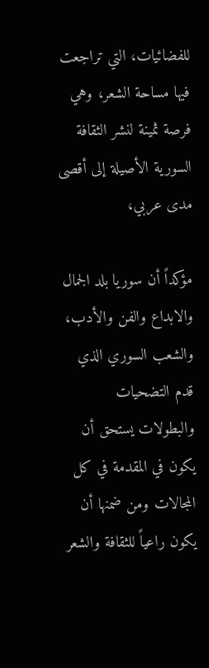للفضائيات، التي تراجعت فيها مساحة الشعر، وهي فرصة ثمينة لنشر الثقافة السورية الأصيلة إلى أقصى مدى عربي،

مؤكداً أن سوريا بلد الجمال والابداع والفن والأدب، والشعب السوري الذي قدم التضحيات والبطولات يستحق أن يكون في المقدمة في كل المجالات ومن ضمنها أن يكون راعياً للثقافة والشعر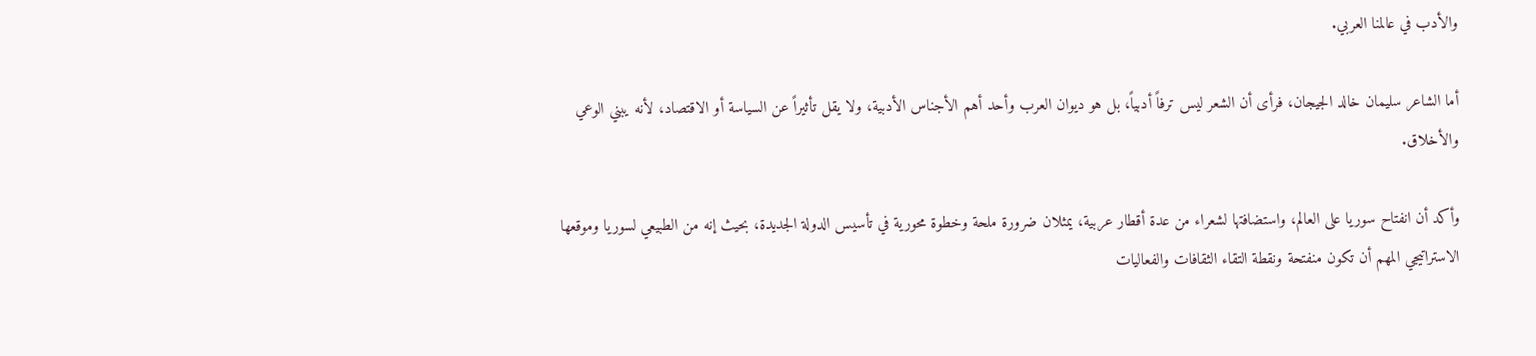والأدب في عالمنا العربي.

أما الشاعر سليمان خالد الجيجان، فرأى أن الشعر ليس ترفاً أدبياً، بل هو ديوان العرب وأحد أهم الأجناس الأدبية، ولا يقل تأثيراً عن السياسة أو الاقتصاد، لأنه يبني الوعي والأخلاق.

وأكد أن انفتاح سوريا على العالم، واستضافتها لشعراء من عدة أقطار عربية، يمثلان ضرورة ملحة وخطوة محورية في تأسيس الدولة الجديدة، بحيث إنه من الطبيعي لسوريا وموقعها الاستراتيجي المهم أن تكون منفتحة ونقطة التقاء الثقافات والفعاليات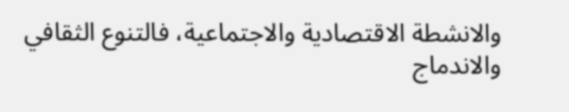والانشطة الاقتصادية والاجتماعية، فالتنوع الثقافي والاندماج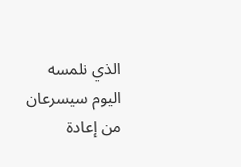الذي نلمسه اليوم سيسرعان من إعادة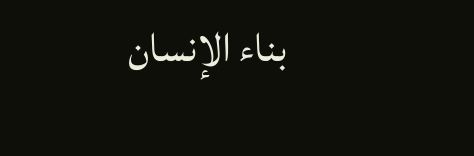بناء الإنسان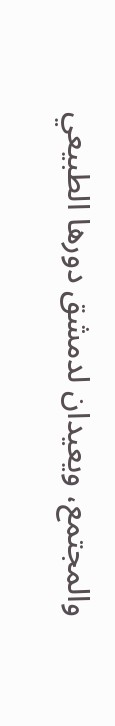والمجتمع، ويعيدان لدمشق دورها الطبيعي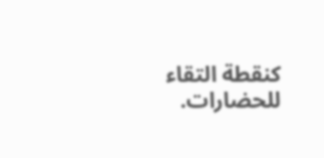كنقطة التقاء للحضارات.